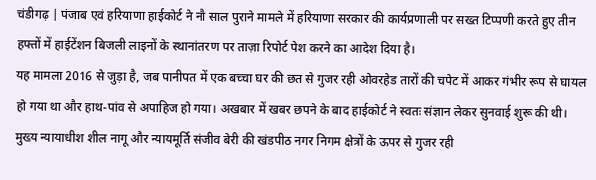चंडीगढ़ | पंजाब एवं हरियाणा हाईकोर्ट ने नौ साल पुराने मामले में हरियाणा सरकार की कार्यप्रणाली पर सख्त टिप्पणी करते हुए तीन हफ्तों में हाईटेंशन बिजली लाइनों के स्थानांतरण पर ताज़ा रिपोर्ट पेश करने का आदेश दिया है।
यह मामला 2016 से जुड़ा है, जब पानीपत में एक बच्चा घर की छत से गुजर रही ओवरहेड तारों की चपेट में आकर गंभीर रूप से घायल हो गया था और हाथ-पांव से अपाहिज हो गया। अखबार में खबर छपने के बाद हाईकोर्ट ने स्वतः संज्ञान लेकर सुनवाई शुरू की थी।
मुख्य न्यायाधीश शील नागू और न्यायमूर्ति संजीव बेरी की खंडपीठ नगर निगम क्षेत्रों के ऊपर से गुजर रही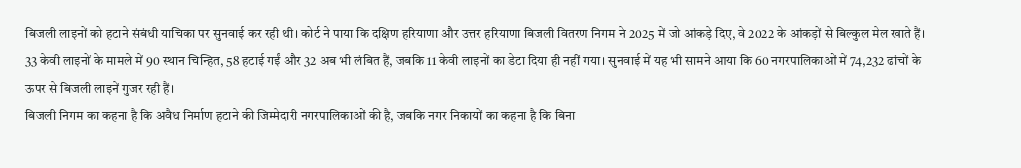बिजली लाइनों को हटाने संबंधी याचिका पर सुनवाई कर रही थी। कोर्ट ने पाया कि दक्षिण हरियाणा और उत्तर हरियाणा बिजली वितरण निगम ने 2025 में जो आंकड़े दिए, वे 2022 के आंकड़ों से बिल्कुल मेल खाते हैं।
33 केवी लाइनों के मामले में 90 स्थान चिन्हित, 58 हटाई गईं और 32 अब भी लंबित हैं, जबकि 11 केवी लाइनों का डेटा दिया ही नहीं गया। सुनवाई में यह भी सामने आया कि 60 नगरपालिकाओं में 74,232 ढांचों के ऊपर से बिजली लाइनें गुजर रही हैं।
बिजली निगम का कहना है कि अवैध निर्माण हटाने की जिम्मेदारी नगरपालिकाओं की है, जबकि नगर निकायों का कहना है कि बिना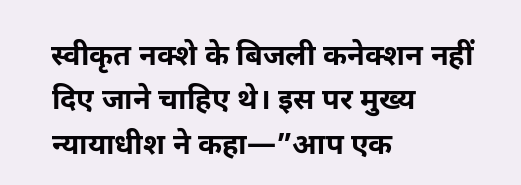स्वीकृत नक्शे के बिजली कनेक्शन नहीं दिए जाने चाहिए थे। इस पर मुख्य न्यायाधीश ने कहा—”आप एक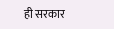ही सरकार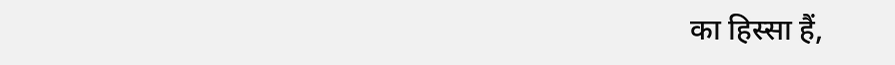का हिस्सा हैं,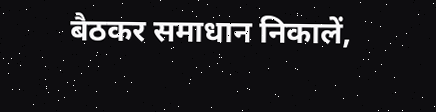बैठकर समाधान निकालें,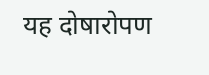यह दोषारोपण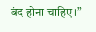बंद होना चाहिए।”